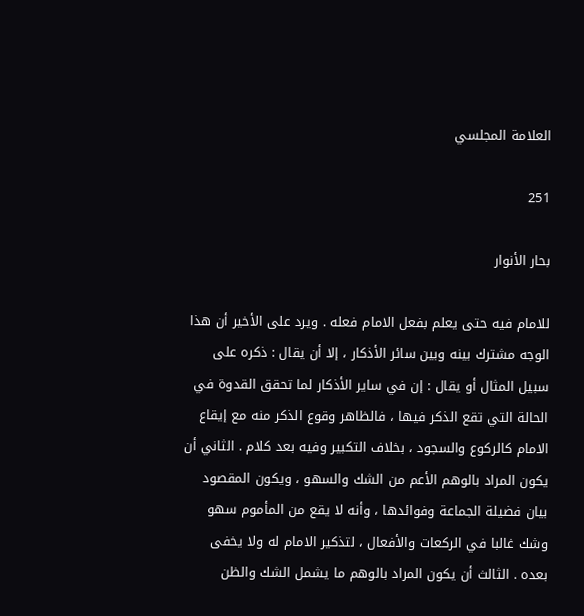العلامة المجلسي

251

بحار الأنوار

للامام فيه حتى يعلم بفعل الامام فعله . ويرد على الأخير أن هذا الوجه مشترك بينه وبين سائر الأذكار ، إلا أن يقال : ذكره على سبيل المثال أو يقال : إن في ساير الأذكار لما تحقق القدوة في الحالة التي تقع الذكر فيها ، فالظاهر وقوع الذكر منه مع إيقاع الامام كالركوع والسجود ، بخلاف التكبير وفيه بعد كلام . الثاني أن يكون المراد بالوهم الأعم من الشك والسهو ، ويكون المقصود بيان فضيلة الجماعة وفوائدها ، وأنه لا يقع من المأموم سهو وشك غالبا في الركعات والأفعال ، لتذكير الامام له ولا يخفى بعده . الثالث أن يكون المراد بالوهم ما يشمل الشك والظن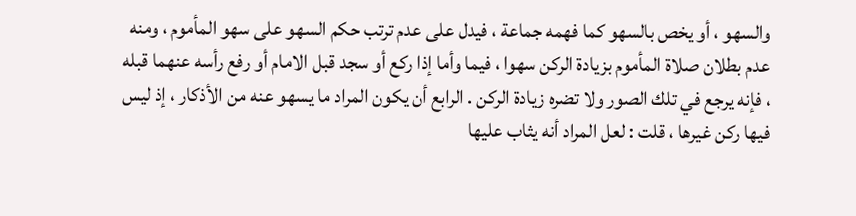والسهو ، أو يخص بالسهو كما فهمه جماعة ، فيدل على عدم ترتب حكم السهو على سهو المأموم ، ومنه عدم بطلان صلاة المأموم بزيادة الركن سهوا ، فيما وأما إذا ركع أو سجد قبل الامام أو رفع رأسه عنهما قبله ، فإنه يرجع في تلك الصور ولا تضره زيادة الركن . الرابع أن يكون المراد ما يسهو عنه من الأذكار ، إذ ليس فيها ركن غيرها ، قلت : لعل المراد أنه يثاب عليها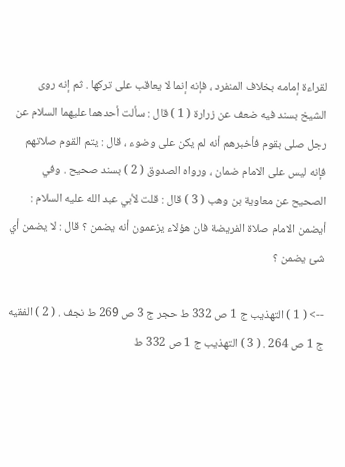لقراءة إمامه بخلاف المنفرد ، فإنه إنما لا يعاقب على تركها . ثم إنه روى الشيخ بسند فيه ضعف عن زرارة ( 1 ) قال : سألت أحدهما عليهما السلام عن رجل صلى بقوم فأخبرهم أنه لم يكن على وضوء ، قال : يتم القوم صلاتهم فإنه ليس على الامام ضمان ، ورواه الصدوق ( 2 ) بسند صحيح . وفي الصحيح عن معاوية بن وهب ( 3 ) قال : قلت لأبي عبد الله عليه السلام : أيضمن الامام صلاة الفريضة فان هؤلاء يزعمون أنه يضمن ؟ قال : لا يضمن أي شئ يضمن ؟

--> ( 1 ) التهذيب ج 1 ص 332 ط حجر ج 3 ص 269 ط نجف . ( 2 ) الفقيه ج 1 ص 264 . ( 3 ) التهذيب ج 1 ص 332 ط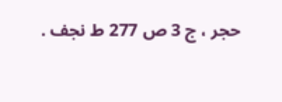حجر ، ج 3 ص 277 ط نجف .